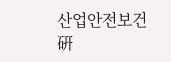산업안전보건硏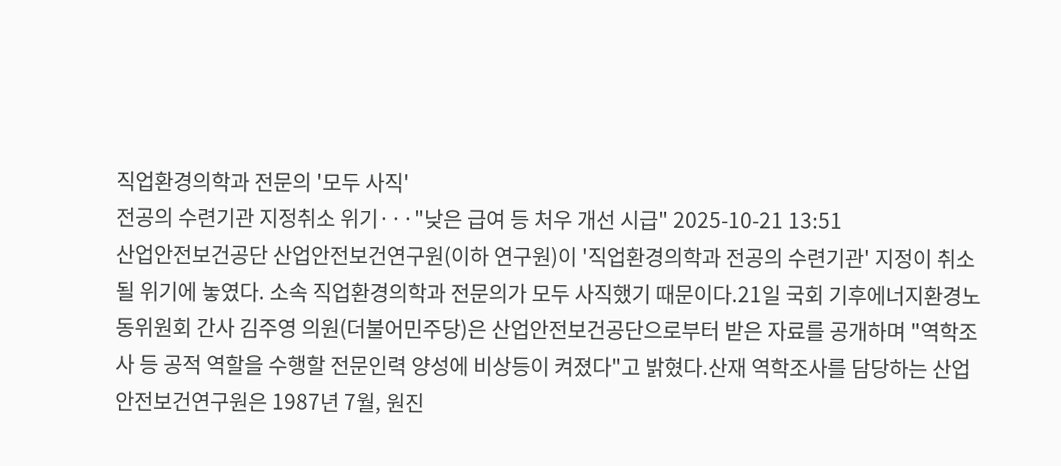직업환경의학과 전문의 '모두 사직'
전공의 수련기관 지정취소 위기···"낮은 급여 등 처우 개선 시급" 2025-10-21 13:51
산업안전보건공단 산업안전보건연구원(이하 연구원)이 '직업환경의학과 전공의 수련기관' 지정이 취소될 위기에 놓였다. 소속 직업환경의학과 전문의가 모두 사직했기 때문이다.21일 국회 기후에너지환경노동위원회 간사 김주영 의원(더불어민주당)은 산업안전보건공단으로부터 받은 자료를 공개하며 "역학조사 등 공적 역할을 수행할 전문인력 양성에 비상등이 켜졌다"고 밝혔다.산재 역학조사를 담당하는 산업안전보건연구원은 1987년 7월, 원진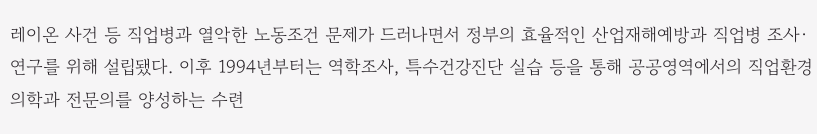레이온 사건 등 직업병과 열악한 노동조건 문제가 드러나면서 정부의 효율적인 산업재해예방과 직업병 조사·연구를 위해 설립됐다. 이후 1994년부터는 역학조사, 특수건강진단 실습 등을 통해 공공영역에서의 직업환경의학과 전문의를 양성하는 수련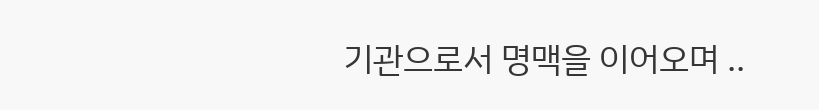기관으로서 명맥을 이어오며 ..